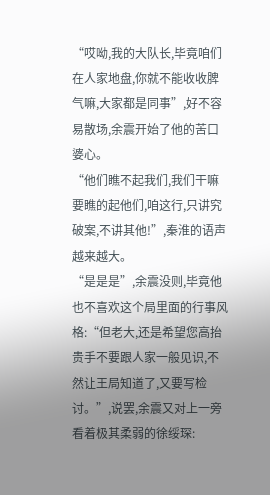“哎呦,我的大队长,毕竟咱们在人家地盘,你就不能收收脾气嘛,大家都是同事”,好不容易散场,余震开始了他的苦口婆心。
“他们瞧不起我们,我们干嘛要瞧的起他们,咱这行,只讲究破案,不讲其他!”,秦淮的语声越来越大。
“是是是”,余震没则,毕竟他也不喜欢这个局里面的行事风格:“但老大,还是希望您高抬贵手不要跟人家一般见识,不然让王局知道了,又要写检讨。”,说罢,余震又对上一旁看着极其柔弱的徐绥琛: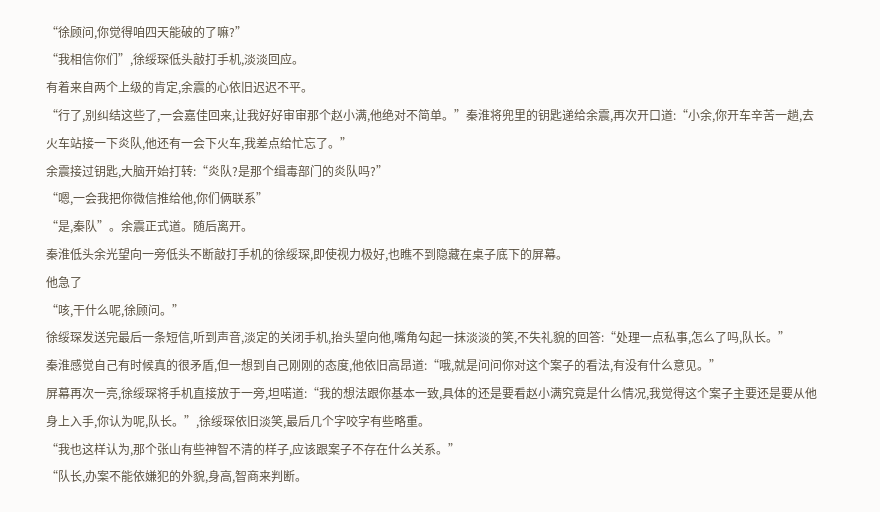“徐顾问,你觉得咱四天能破的了嘛?”
“我相信你们”,徐绥琛低头敲打手机,淡淡回应。
有着来自两个上级的肯定,余震的心依旧迟迟不平。
“行了,别纠结这些了,一会嘉佳回来,让我好好审审那个赵小满,他绝对不简单。”秦淮将兜里的钥匙递给余震,再次开口道:“小余,你开车辛苦一趟,去火车站接一下炎队,他还有一会下火车,我差点给忙忘了。”
余震接过钥匙,大脑开始打转:“炎队?是那个缉毒部门的炎队吗?”
“嗯,一会我把你微信推给他,你们俩联系”
“是,秦队”。余震正式道。随后离开。
秦淮低头余光望向一旁低头不断敲打手机的徐绥琛,即使视力极好,也瞧不到隐藏在桌子底下的屏幕。
他急了
“咳,干什么呢,徐顾问。”
徐绥琛发送完最后一条短信,听到声音,淡定的关闭手机,抬头望向他,嘴角勾起一抹淡淡的笑,不失礼貌的回答:“处理一点私事,怎么了吗,队长。”
秦淮感觉自己有时候真的很矛盾,但一想到自己刚刚的态度,他依旧高昂道:“哦,就是问问你对这个案子的看法,有没有什么意见。”
屏幕再次一亮,徐绥琛将手机直接放于一旁,坦喏道:“我的想法跟你基本一致,具体的还是要看赵小满究竟是什么情况,我觉得这个案子主要还是要从他身上入手,你认为呢,队长。”,徐绥琛依旧淡笑,最后几个字咬字有些略重。
“我也这样认为,那个张山有些神智不清的样子,应该跟案子不存在什么关系。”
“队长,办案不能依嫌犯的外貌,身高,智商来判断。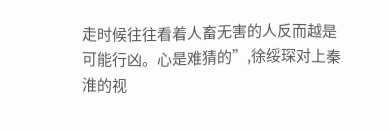走时候往往看着人畜无害的人反而越是可能行凶。心是难猜的”,徐绥琛对上秦淮的视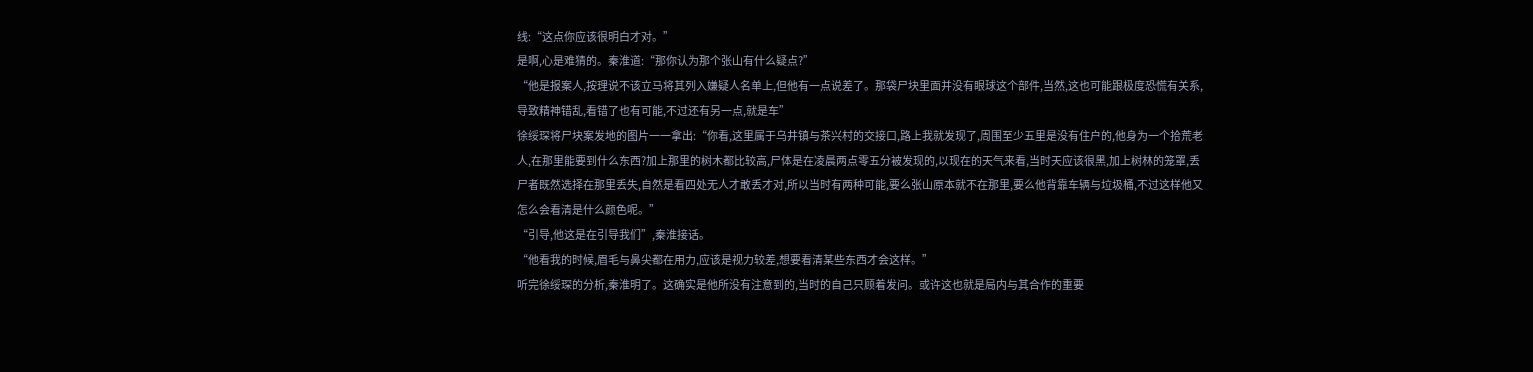线:“这点你应该很明白才对。”
是啊,心是难猜的。秦淮道:“那你认为那个张山有什么疑点?”
“他是报案人,按理说不该立马将其列入嫌疑人名单上,但他有一点说差了。那袋尸块里面并没有眼球这个部件,当然,这也可能跟极度恐慌有关系,导致精神错乱,看错了也有可能,不过还有另一点,就是车”
徐绥琛将尸块案发地的图片一一拿出:“你看,这里属于乌井镇与茶兴村的交接口,路上我就发现了,周围至少五里是没有住户的,他身为一个拾荒老人,在那里能要到什么东西?加上那里的树木都比较高,尸体是在凌晨两点零五分被发现的,以现在的天气来看,当时天应该很黑,加上树林的笼罩,丢尸者既然选择在那里丢失,自然是看四处无人才敢丢才对,所以当时有两种可能,要么张山原本就不在那里,要么他背靠车辆与垃圾桶,不过这样他又怎么会看清是什么颜色呢。”
“引导,他这是在引导我们”,秦淮接话。
“他看我的时候,眉毛与鼻尖都在用力,应该是视力较差,想要看清某些东西才会这样。”
听完徐绥琛的分析,秦淮明了。这确实是他所没有注意到的,当时的自己只顾着发问。或许这也就是局内与其合作的重要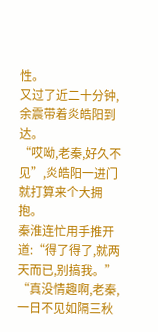性。
又过了近二十分钟,余震带着炎皓阳到达。
“哎呦,老秦,好久不见”,炎皓阳一进门就打算来个大拥抱。
秦淮连忙用手推开道:“得了得了,就两天而已,别搞我。”
“真没情趣啊,老秦,一日不见如隔三秋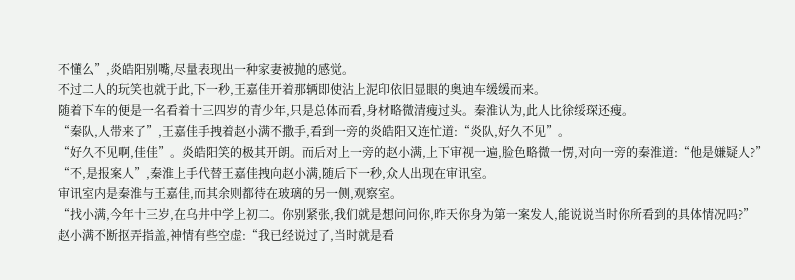不懂么”,炎皓阳别嘴,尽量表现出一种家妻被抛的感觉。
不过二人的玩笑也就于此,下一秒,王嘉佳开着那辆即使沾上泥印依旧显眼的奥迪车缓缓而来。
随着下车的便是一名看着十三四岁的青少年,只是总体而看,身材略微清瘦过头。秦淮认为,此人比徐绥琛还瘦。
“秦队,人带来了”,王嘉佳手拽着赵小满不撒手,看到一旁的炎皓阳又连忙道:“炎队,好久不见”。
“好久不见啊,佳佳”。炎皓阳笑的极其开朗。而后对上一旁的赵小满,上下审视一遍,脸色略微一愣,对向一旁的秦淮道:“他是嫌疑人?”
“不,是报案人”,秦淮上手代替王嘉佳拽向赵小满,随后下一秒,众人出现在审讯室。
审讯室内是秦淮与王嘉佳,而其余则都待在玻璃的另一侧,观察室。
“找小满,今年十三岁,在乌井中学上初二。你别紧张,我们就是想问问你,昨天你身为第一案发人,能说说当时你所看到的具体情况吗?”
赵小满不断抠弄指盖,神情有些空虚:“我已经说过了,当时就是看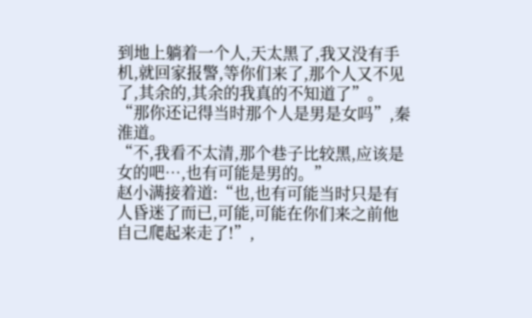到地上躺着一个人,天太黑了,我又没有手机,就回家报警,等你们来了,那个人又不见了,其余的,其余的我真的不知道了”。
“那你还记得当时那个人是男是女吗”,秦淮道。
“不,我看不太清,那个巷子比较黑,应该是女的吧…,也有可能是男的。”
赵小满接着道:“也,也有可能当时只是有人昏迷了而已,可能,可能在你们来之前他自己爬起来走了!”,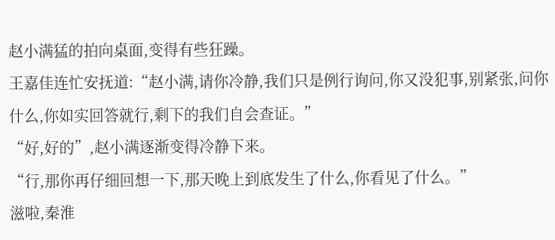赵小满猛的拍向桌面,变得有些狂躁。
王嘉佳连忙安抚道:“赵小满,请你冷静,我们只是例行询问,你又没犯事,别紧张,问你什么,你如实回答就行,剩下的我们自会查证。”
“好,好的”,赵小满逐渐变得冷静下来。
“行,那你再仔细回想一下,那天晚上到底发生了什么,你看见了什么。”
滋啦,秦淮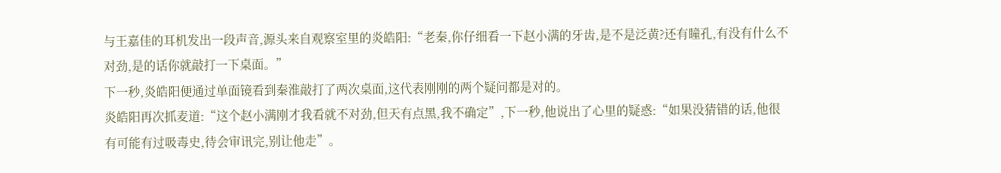与王嘉佳的耳机发出一段声音,源头来自观察室里的炎皓阳:“老秦,你仔细看一下赵小满的牙齿,是不是泛黄?还有瞳孔,有没有什么不对劲,是的话你就敲打一下桌面。”
下一秒,炎皓阳便通过单面镜看到秦淮敲打了两次桌面,这代表刚刚的两个疑问都是对的。
炎皓阳再次抓麦道:“这个赵小满刚才我看就不对劲,但天有点黑,我不确定”,下一秒,他说出了心里的疑惑:“如果没猜错的话,他很有可能有过吸毒史,待会审讯完,别让他走”。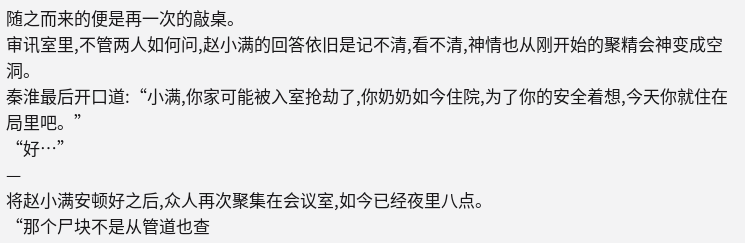随之而来的便是再一次的敲桌。
审讯室里,不管两人如何问,赵小满的回答依旧是记不清,看不清,神情也从刚开始的聚精会神变成空洞。
秦淮最后开口道:“小满,你家可能被入室抢劫了,你奶奶如今住院,为了你的安全着想,今天你就住在局里吧。”
“好…”
—
将赵小满安顿好之后,众人再次聚集在会议室,如今已经夜里八点。
“那个尸块不是从管道也查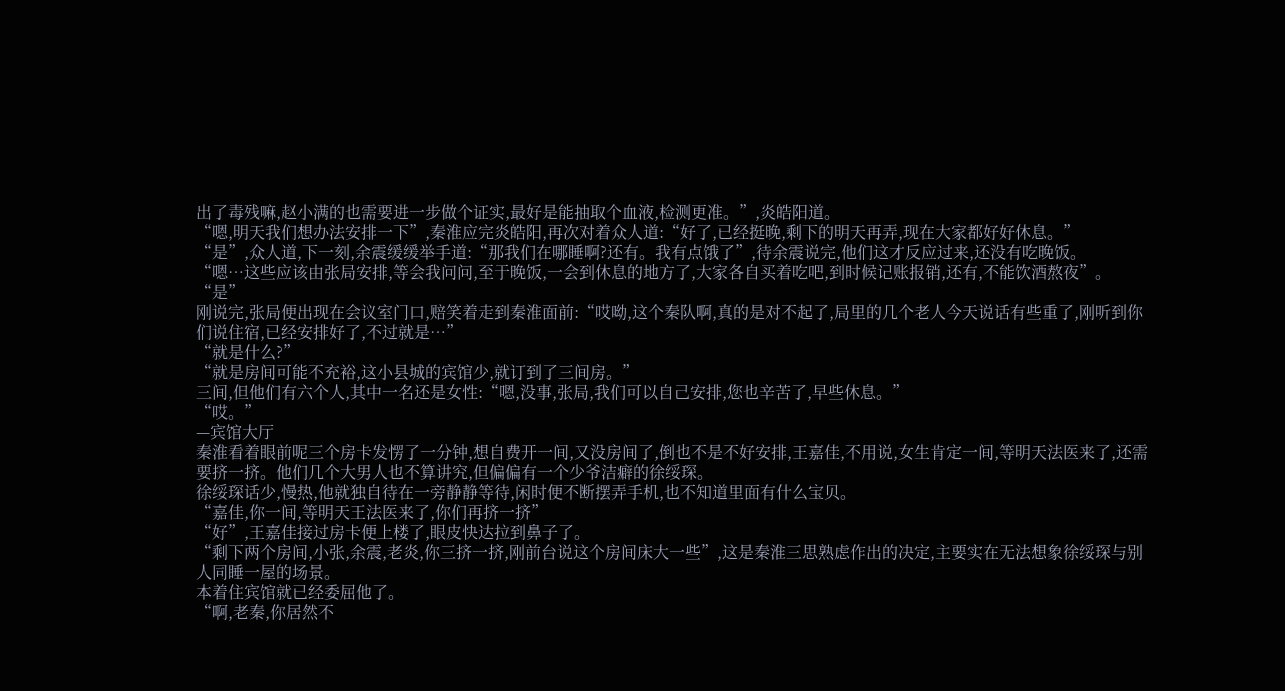出了毒残嘛,赵小满的也需要进一步做个证实,最好是能抽取个血液,检测更准。”,炎皓阳道。
“嗯,明天我们想办法安排一下”,秦淮应完炎皓阳,再次对着众人道:“好了,已经挺晚,剩下的明天再弄,现在大家都好好休息。”
“是”,众人道,下一刻,余震缓缓举手道:“那我们在哪睡啊?还有。我有点饿了”,待余震说完,他们这才反应过来,还没有吃晚饭。
“嗯…这些应该由张局安排,等会我问问,至于晚饭,一会到休息的地方了,大家各自买着吃吧,到时候记账报销,还有,不能饮酒熬夜”。
“是”
刚说完,张局便出现在会议室门口,赔笑着走到秦淮面前:“哎呦,这个秦队啊,真的是对不起了,局里的几个老人今天说话有些重了,刚听到你们说住宿,已经安排好了,不过就是…”
“就是什么?”
“就是房间可能不充裕,这小县城的宾馆少,就订到了三间房。”
三间,但他们有六个人,其中一名还是女性:“嗯,没事,张局,我们可以自己安排,您也辛苦了,早些休息。”
“哎。”
—宾馆大厅
秦淮看着眼前呢三个房卡发愣了一分钟,想自费开一间,又没房间了,倒也不是不好安排,王嘉佳,不用说,女生肯定一间,等明天法医来了,还需要挤一挤。他们几个大男人也不算讲究,但偏偏有一个少爷洁癖的徐绥琛。
徐绥琛话少,慢热,他就独自待在一旁静静等待,闲时便不断摆弄手机,也不知道里面有什么宝贝。
“嘉佳,你一间,等明天王法医来了,你们再挤一挤”
“好”,王嘉佳接过房卡便上楼了,眼皮快达拉到鼻子了。
“剩下两个房间,小张,余震,老炎,你三挤一挤,刚前台说这个房间床大一些”,这是秦淮三思熟虑作出的决定,主要实在无法想象徐绥琛与别人同睡一屋的场景。
本着住宾馆就已经委屈他了。
“啊,老秦,你居然不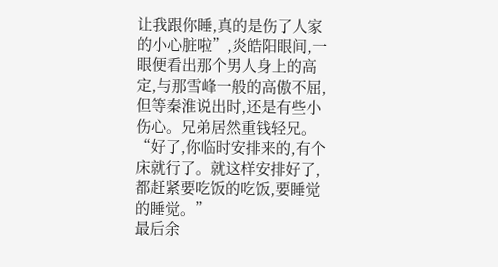让我跟你睡,真的是伤了人家的小心脏啦”,炎皓阳眼间,一眼便看出那个男人身上的高定,与那雪峰一般的高傲不屈,但等秦淮说出时,还是有些小伤心。兄弟居然重钱轻兄。
“好了,你临时安排来的,有个床就行了。就这样安排好了,都赶紧要吃饭的吃饭,要睡觉的睡觉。”
最后余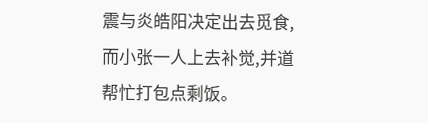震与炎皓阳决定出去觅食,而小张一人上去补觉,并道帮忙打包点剩饭。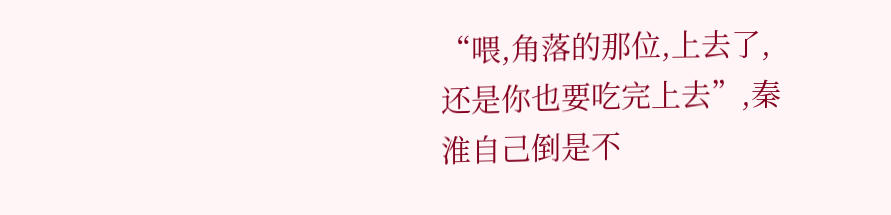“喂,角落的那位,上去了,还是你也要吃完上去”,秦淮自己倒是不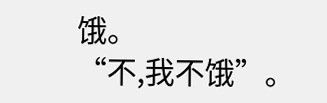饿。
“不,我不饿”。